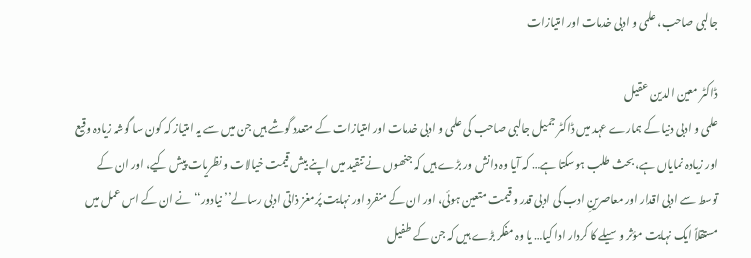جالبی صاحب، علمی و ادبی خدمات اور امتیازات

ڈاکٹر معین الدین عقیل
علمی و ادبی دنیا کے ہمارے عہد میں ڈاکٹر جمیل جالبی صاحب کی علمی و ادبی خدمات اور امتیازات کے متعدد گوشے ہیں جن میں سے یہ امتیاز کہ کون سا گوشہ زیادہ وقیع اور زیادہ نمایاں ہے، بحث طلب ہوسکتا ہے… کہ آیا وہ دانش ور بڑے ہیں کہ جنھوں نے تنقید میں اپنے بیش قیمت خیالات و نظریات پیش کیے، اور ان کے توسط سے ادبی اقدار اور معاصرینِ ادب کی ادبی قدر و قیمت متعین ہوئی، اور ان کے منفرد اور نہایت پُرمغز ذاتی ادبی رسالے’’نیادور‘‘ نے ان کے اس عمل میں مستقلاً ایک نہایت مؤثر وسیلے کا کردار ادا کیا… یا وہ مفکر بڑے ہیں کہ جن کے طفیل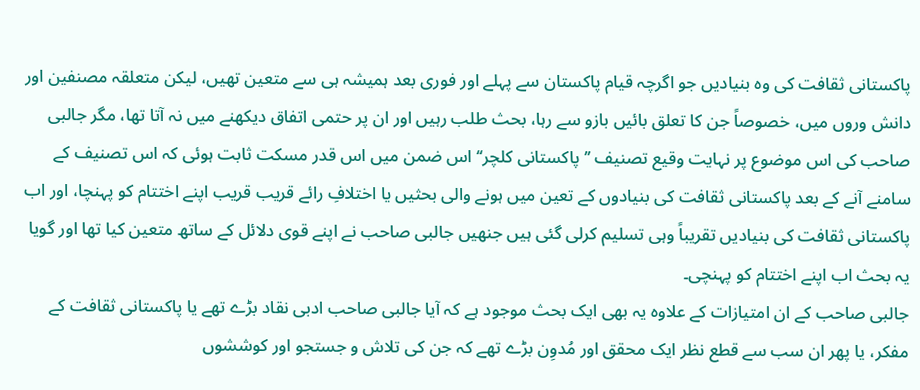پاکستانی ثقافت کی وہ بنیادیں جو اگرچہ قیام پاکستان سے پہلے اور فوری بعد ہمیشہ ہی سے متعین تھیں، لیکن متعلقہ مصنفین اور دانش وروں میں، خصوصاً جن کا تعلق بائیں بازو سے رہا، بحث طلب رہیں اور ان پر حتمی اتفاق دیکھنے میں نہ آتا تھا، مگر جالبی صاحب کی اس موضوع پر نہایت وقیع تصنیف ’’پاکستانی کلچر‘‘ اس ضمن میں اس قدر مسکت ثابت ہوئی کہ اس تصنیف کے سامنے آنے کے بعد پاکستانی ثقافت کی بنیادوں کے تعین میں ہونے والی بحثیں یا اختلافِ رائے قریب قریب اپنے اختتام کو پہنچا، اور اب پاکستانی ثقافت کی بنیادیں تقریباً وہی تسلیم کرلی گئی ہیں جنھیں جالبی صاحب نے اپنے قوی دلائل کے ساتھ متعین کیا تھا اور گویا یہ بحث اب اپنے اختتام کو پہنچی۔
جالبی صاحب کے ان امتیازات کے علاوہ یہ بھی ایک بحث موجود ہے کہ آیا جالبی صاحب ادبی نقاد بڑے تھے یا پاکستانی ثقافت کے مفکر، یا پھر ان سب سے قطع نظر ایک محقق اور مُدوِن بڑے تھے کہ جن کی تلاش و جستجو اور کوششوں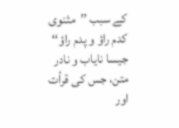کے سبب ’’مثنوی کدم راؤ و پدم راؤ‘‘ جیسا نایاب و نادر متن، جس کی قرأت اور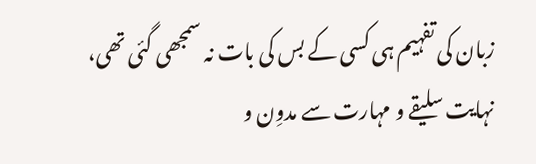زبان کی تفہیم ہی کسی کے بس کی بات نہ سمجھی گئی تھی، نہایت سلیقے و مہارت سے مدوِن و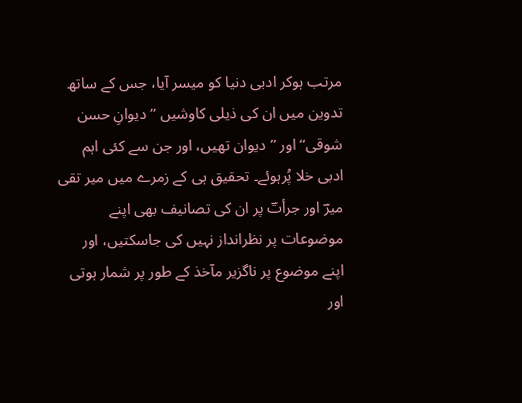مرتب ہوکر ادبی دنیا کو میسر آیا، جس کے ساتھ تدوین میں ان کی ذیلی کاوشیں ’’دیوانِ حسن شوقی‘‘ اور ’’دیوان تھیں، اور جن سے کئی اہم ادبی خلا پُرہوئے۔ تحقیق ہی کے زمرے میں میر تقی میرؔ اور جرأتؔ پر ان کی تصانیف بھی اپنے موضوعات پر نظرانداز نہیں کی جاسکتیں، اور اپنے موضوع پر ناگزیر مآخذ کے طور پر شمار ہوتی اور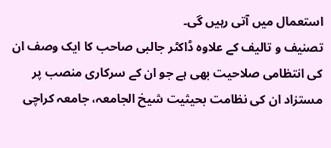استعمال میں آتی رہیں گی۔
تصنیف و تالیف کے علاوہ ڈاکٹر جالبی صاحب کا ایک وصف ان کی انتظامی صلاحیت بھی ہے جو ان کے سرکاری منصب پر مستزاد ان کی نظامت بحیثیت شیخ الجامعہ، جامعہ کراچی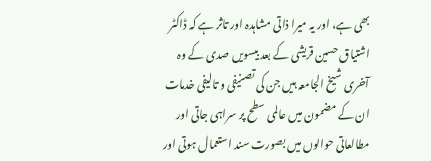بھی ہے، اور یہ میرا ذاتی مشاہدہ اور تاثر ہے کہ ڈاکٹر اشتیاق حسین قریشی کے بعد بیسویں صدی کے وہ آخری شیخ الجامعہ ہیں جن کی تصنیفی و تالیفی خدمات ان کے مضمون میں عالمی سطح پر سراہی جاتی اور مطالعاتی حوالوں میں بصورت سند استعمال ہوتی اور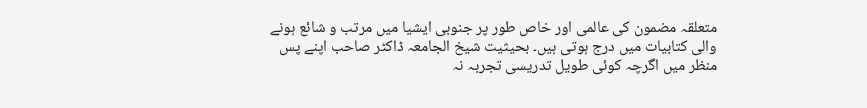متعلقہ مضمون کی عالمی اور خاص طور پر جنوبی ایشیا میں مرتب و شائع ہونے والی کتابیات میں درج ہوتی ہیں۔ بحیثیت شیخ الجامعہ ڈاکٹر صاحب اپنے پس منظر میں اگرچہ کوئی طویل تدریسی تجربہ نہ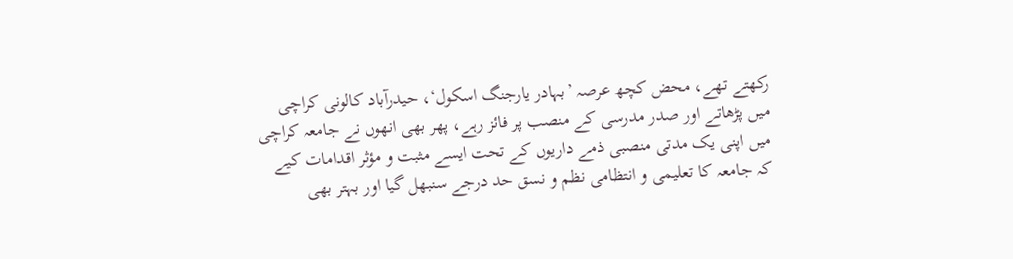رکھتے تھے، محض کچھ عرصہ ’بہادر یارجنگ اسکول‘، حیدرآباد کالونی کراچی میں پڑھاتے اور صدر مدرسی کے منصب پر فائز رہے، پھر بھی انھوں نے جامعہ کراچی میں اپنی یک مدتی منصبی ذمے داریوں کے تحت ایسے مثبت و مؤثر اقدامات کیے کہ جامعہ کا تعلیمی و انتظامی نظم و نسق حد درجے سنبھل گیا اور بہتر بھی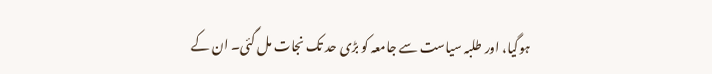ہوگیا، اور طلبہ سیاست سے جامعہ کو بڑی حد تک نجات مل گئی۔ ان کے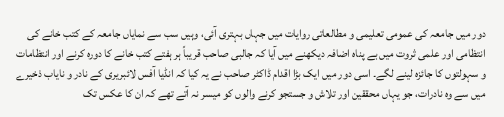دور میں جامعہ کی عمومی تعلیمی و مطالعاتی روایات میں جہاں بہتری آئی، وہیں سب سے نمایاں جامعہ کے کتب خانے کی انتظامی اور علمی ثروت میں بے پناہ اضافہ دیکھنے میں آیا کہ جالبی صاحب قریباً ہر ہفتے کتب خانے کا دورہ کرنے اور انتظامات و سہولتوں کا جائزہ لینے لگے۔ اسی دور میں ایک بڑا اقدام ڈاکٹر صاحب نے یہ کیا کہ انڈیا آفس لائبریری کے نادر و نایاب ذخیرے میں سے وہ نادرات، جو یہاں محققین اور تلاش و جستجو کرنے والوں کو میسر نہ آتے تھے کہ ان کا عکس تک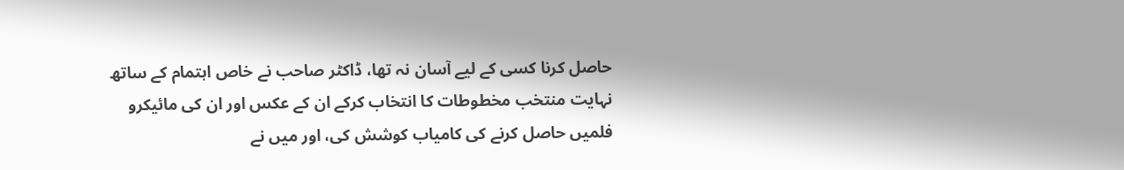حاصل کرنا کسی کے لیے آسان نہ تھا، ڈاکٹر صاحب نے خاص اہتمام کے ساتھ نہایت منتخب مخطوطات کا انتخاب کرکے ان کے عکس اور ان کی مائیکرو فلمیں حاصل کرنے کی کامیاب کوشش کی، اور میں نے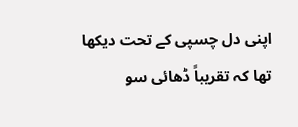اپنی دل چسپی کے تحت دیکھا تھا کہ تقریباً ڈھائی سو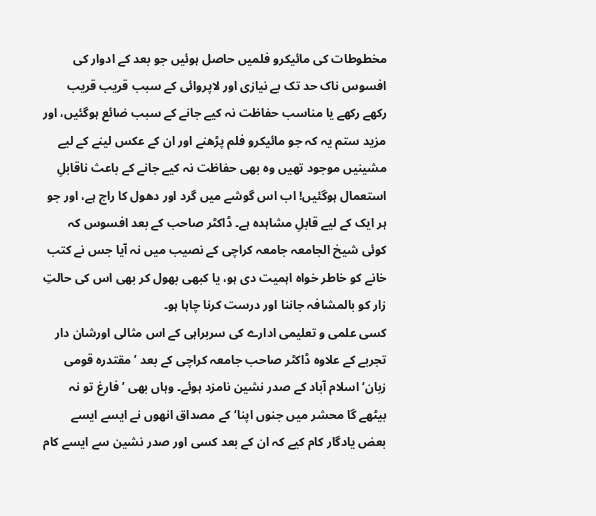مخطوطات کی مائیکرو فلمیں حاصل ہوئیں جو بعد کے ادوار کی افسوس ناک حد تک بے نیازی اور لاپروائی کے سبب قریب قریب رکھے رکھے یا مناسب حفاظت نہ کیے جانے کے سبب ضائع ہوگئیں، اور مزید ستم یہ کہ جو مائیکرو فلم پڑھنے اور ان کے عکس لینے کے لیے مشینیں موجود تھیں وہ بھی حفاظت نہ کیے جانے کے باعث ناقابلِ استعمال ہوگئیں! اب اس گوشے میں گرد اور دھول کا راج ہے، اور جو ہر ایک کے لیے قابلِ مشاہدہ ہے۔ ڈاکٹر صاحب کے بعد افسوس کہ کوئی شیخ الجامعہ جامعہ کراچی کے نصیب میں نہ آیا جس نے کتب خانے کو خاطر خواہ اہمیت دی ہو، یا کبھی بھول کر بھی اس کی حالتِ زار کو بالمشافہ جاننا اور درست کرنا چاہا ہو۔
کسی علمی و تعلیمی ادارے کی سربراہی کے اس مثالی اورشان دار تجربے کے علاوہ ڈاکٹر صاحب جامعہ کراچی کے بعد ’مقتدرہ قومی زبان‘ اسلام آباد کے صدر نشین نامزد ہوئے۔ وہاں بھی ’فارغ تو نہ بیٹھے گا محشر میں جنوں اپنا‘ کے مصداق انھوں نے ایسے ایسے بعض یادگار کام کیے کہ ان کے بعد کسی اور صدر نشین سے ایسے کام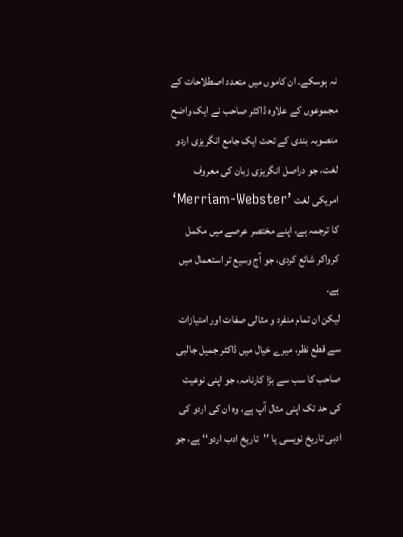نہ ہوسکے۔ ان کاموں میں متعدد اصطلاحات کے مجموعوں کے علاوہ ڈاکٹر صاحب نے ایک واضح منصوبہ بندی کے تحت ایک جامع انگریزی اردو لغت، جو دراصل انگریزی زبان کی معروف امریکی لغت ’Merriam-Webster‘ کا ترجمہ ہے، اپنے مختصر عرصے میں مکمل کرواکر شائع کردی، جو آج وسیع تر استعمال میں ہے۔
لیکن ان تمام منفرد و مثالی صفات اور امتیازات سے قطع نظر، میرے خیال میں ڈاکٹر جمیل جالبی صاحب کا سب سے بڑا کارنامہ، جو اپنی نوعیت کی حد تک اپنی مثال آپ ہے، وہ ان کی اردو کی ادبی تاریخ نویسی یا ’’تاریخ ادب اردو‘‘ ہے، جو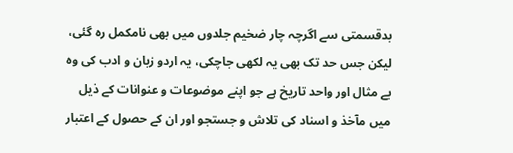بدقسمتی سے اگرچہ چار ضخیم جلدوں میں بھی نامکمل رہ گئی، لیکن جس حد تک بھی یہ لکھی جاچکی، یہ اردو زبان و ادب کی وہ بے مثال اور واحد تاریخ ہے جو اپنے موضوعات و عنوانات کے ذیل میں مآخذ و اسناد کی تلاش و جستجو اور ان کے حصول کے اعتبار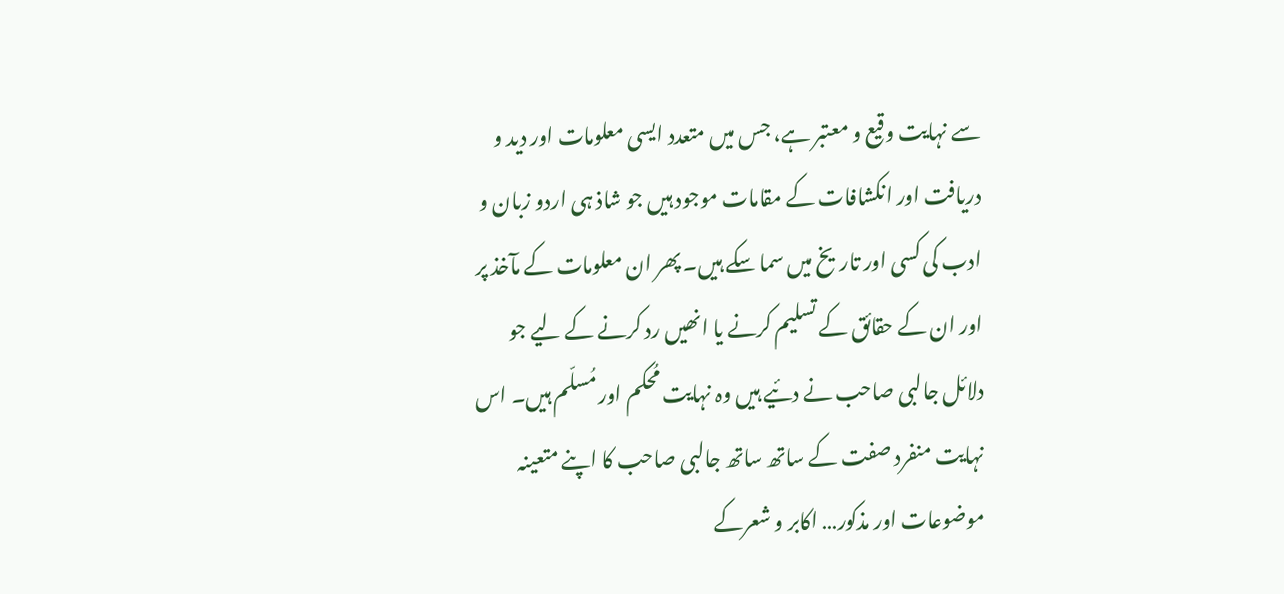سے نہایت وقیع و معتبر ہے، جس میں متعدد ایسی معلومات اور دید و دریافت اور انکشافات کے مقامات موجود ہیں جو شاذ ہی اردو زبان و ادب کی کسی اور تاریخ میں سما سکے ہیں۔ پھر ان معلومات کے مآخذ پر اور ان کے حقائق کے تسلیم کرنے یا انھیں رد کرنے کے لیے جو دلائل جالبی صاحب نے دئیے ہیں وہ نہایت مُحکم اور مُسلّم ہیں۔ اس نہایت منفرد صفت کے ساتھ ساتھ جالبی صاحب کا اپنے متعینہ موضوعات اور مذکور… اکابر و شعرکے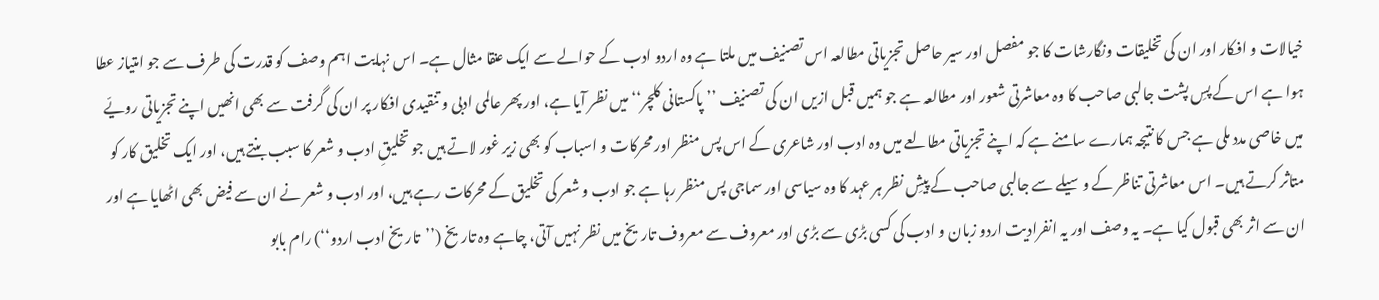خیالات و افکار اور ان کی تخلیقات ونگارشات کا جو مفصل اور سیر حاصل تجزیاتی مطالعہ اس تصنیف میں ملتا ہے وہ اردو ادب کے حوالے سے ایک عنقا مثال ہے۔ اس نہایت اہم وصف کو قدرت کی طرف سے جو امتیاز عطا ہوا ہے اس کے پسِ پشت جالبی صاحب کا وہ معاشرتی شعور اور مطالعہ ہے جو ہمیں قبل ازیں ان کی تصنیف ’’پاکستانی کلچر‘‘ میں نظر آیا ہے، اور پھر عالمی ادبی و تنقیدی افکار پر ان کی گرفت سے بھی انھیں اپنے تجزیاتی رویّے میں خاصی مدد ملی ہے جس کا نتیجہ ہمارے سامنے ہے کہ اپنے تجزیاتی مطالعے میں وہ ادب اور شاعری کے اس پس منظر اور محرکات و اسباب کو بھی زیر غور لاتے ہیں جو تخلیقِ ادب و شعر کا سبب بنتے ہیں، اور ایک تخلیق کار کو متاثر کرتے ہیں۔ اس معاشرتی تناظر کے وسیلے سے جالبی صاحب کے پیشِ نظر ہر عہد کا وہ سیاسی اور سماجی پس منظر رہا ہے جو ادب و شعر کی تخلیق کے محرکات رہے ہیں، اور ادب و شعر نے ان سے فیض بھی اٹھایا ہے اور ان سے اثر بھی قبول کیا ہے۔ یہ وصف اور یہ انفرادیت اردو زبان و ادب کی کسی بڑی سے بڑی اور معروف سے معروف تاریخ میں نظر نہیں آتی، چاہے وہ تاریخ (’’تاریخ ادب اردو‘‘) رام بابو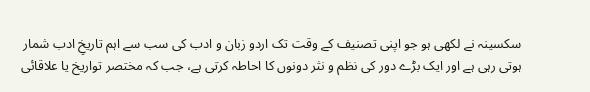سکسینہ نے لکھی ہو جو اپنی تصنیف کے وقت تک اردو زبان و ادب کی سب سے اہم تاریخِ ادب شمار ہوتی رہی ہے اور ایک بڑے دور کی نظم و نثر دونوں کا احاطہ کرتی ہے، جب کہ مختصر تواریخ یا علاقائی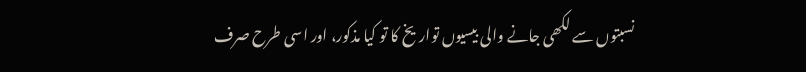نسبتوں سے لکھی جانے والی بیسیوں تواریخ کا تو کیا مذکور، اور اسی طرح صرف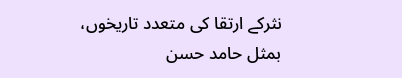نثرکے ارتقا کی متعدد تاریخوں، بمثل حامد حسن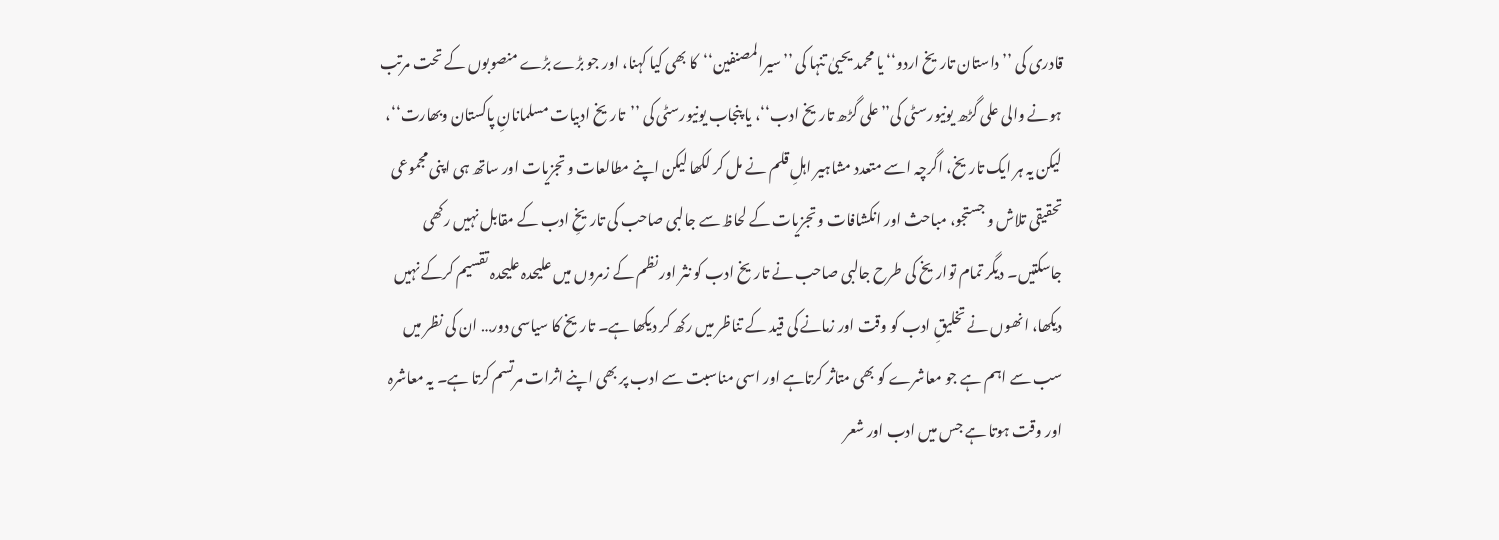قادری کی ’’داستان تاریخ اردو‘‘ یا محمد یحییٰ تنہا کی ’’سیرالمصنفین‘‘کا بھی کیا کہنا، اور جو بڑے بڑے منصوبوں کے تحت مرتب ہونے والی علی گڑھ یونیورسٹی کی’’علی گڑھ تاریخ ادب‘‘، یا پنجاب یونیورسٹی کی ’’تاریخ ادبیات مسلمانانِ پاکستان وبھارت‘‘، لیکن یہ ہر ایک تاریخ، اگرچہ اسے متعدد مشاہیر اہلِ قلم نے مل کر لکھا لیکن اپنے مطالعات و تجزیات اور ساتھ ہی اپنی مجموعی تحقیقی تلاش و جستجو، مباحث اور انکشافات و تجزیات کے لحاظ سے جالبی صاحب کی تاریخِ ادب کے مقابل نہیں رکھی جاسکتیں۔ دیگر تمام تواریخ کی طرح جالبی صاحب نے تاریخ ادب کو نثر اور نظم کے زمروں میں علیحدہ علیحدہ تقسیم کرکے نہیں دیکھا، انھوں نے تخلیقِ ادب کو وقت اور زمانے کی قید کے تناظر میں رکھ کر دیکھا ہے۔ تاریخ کا سیاسی دور… ان کی نظر میں سب سے اہم ہے جو معاشرے کو بھی متاثر کرتاہے اور اسی مناسبت سے ادب پر بھی اپنے اثرات مرتسم کرتا ہے۔ یہ معاشرہ اور وقت ہوتا ہے جس میں ادب اور شعر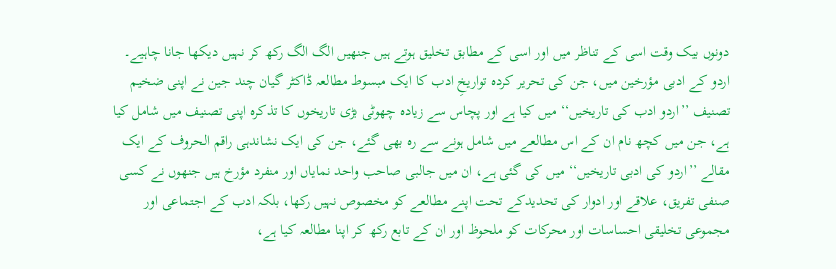دونوں بیک وقت اسی کے تناظر میں اور اسی کے مطابق تخلیق ہوتے ہیں جنھیں الگ الگ رکھ کر نہیں دیکھا جانا چاہیے۔
اردو کے ادبی مؤرخین میں، جن کی تحریر کردہ تواریخِ ادب کا ایک مبسوط مطالعہ ڈاکٹر گیان چند جین نے اپنی ضخیم تصنیف ’’اردو ادب کی تاریخیں‘‘ میں کیا ہے اور پچاس سے زیادہ چھوٹی بڑی تاریخوں کا تذکرہ اپنی تصنیف میں شامل کیا ہے، جن میں کچھ نام ان کے اس مطالعے میں شامل ہونے سے رہ بھی گئے، جن کی ایک نشاندہی راقم الحروف کے ایک مقالے ’’اردو کی ادبی تاریخیں‘‘ میں کی گئی ہے، ان میں جالبی صاحب واحد نمایاں اور منفرد مؤرخ ہیں جنھوں نے کسی صنفی تفریق، علاقے اور ادوار کی تحدیدکے تحت اپنے مطالعے کو مخصوص نہیں رکھا، بلکہ ادب کے اجتماعی اور مجموعی تخلیقی احساسات اور محرکات کو ملحوظ اور ان کے تابع رکھ کر اپنا مطالعہ کیا ہے،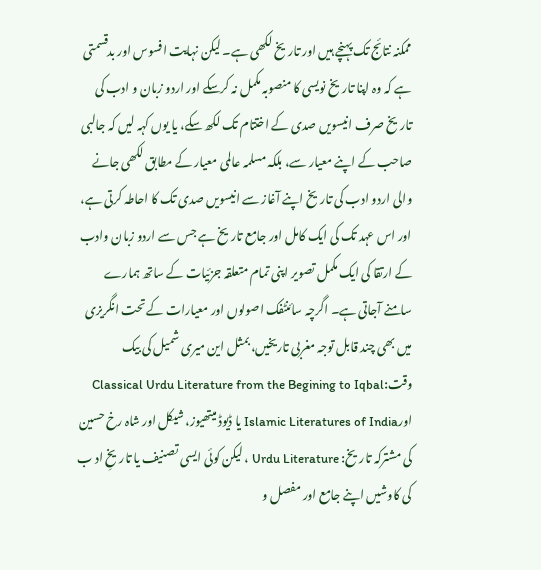ممکنہ نتائج تک پہنچے ہیں اور تاریخ لکھی ہے۔ لیکن نہایت افسوس اور بدقسمتی ہے کہ وہ اپنا تاریخ نویسی کا منصوبہ مکمل نہ کرسکے اور اردو زبان و ادب کی تاریخ صرف انیسویں صدی کے اختتام تک لکھ سکے، یا یوں کہہ لیں کہ جالبی صاحب کے اپنے معیار سے، بلکہ مسلمہ عالمی معیار کے مطابق لکھی جانے والی اردو ادب کی تاریخ اپنے آغاز سے انیسویں صدی تک کا احاطہ کرتی ہے، اور اس عہد تک کی ایک کامل اور جامع تاریخ ہے جس سے اردو زبان وادب کے ارتقا کی ایک مکمل تصویر اپنی تمام متعلقہ جزئیات کے ساتھ ہمارے سامنے آجاتی ہے۔ اگرچہ سائنٹفک اصولوں اور معیارات کے تحت انگریزی میں بھی چند قابل توجہ مغربی تاریخیں، بمثل این میری شمیل کی بیک وقت:Classical Urdu Literature from the Begining to Iqbal اورIslamic Literatures of India یا ڈیوڈ میتھیوز، شیکل اور شاہ رخ حسین کی مشترکہ تاریخ: Urdu Literature ، لیکن کوئی ایسی تصنیف یا تاریخِ اد ب کی کاوشیں اپنے جامع اور مفصل و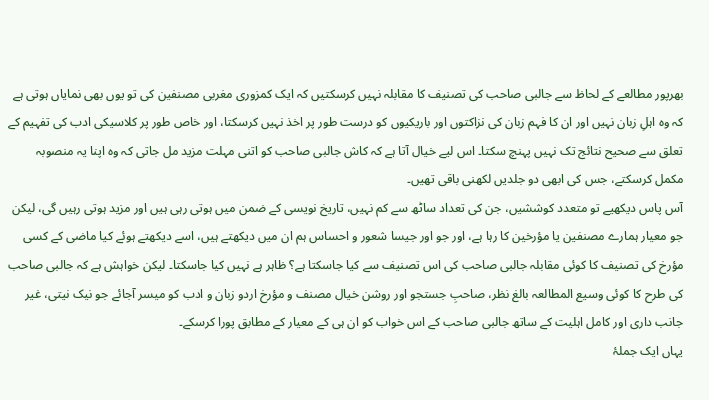بھرپور مطالعے کے لحاظ سے جالبی صاحب کی تصنیف کا مقابلہ نہیں کرسکتیں کہ ایک کمزوری مغربی مصنفین کی تو یوں بھی نمایاں ہوتی ہے کہ وہ اہلِ زبان نہیں اور ان کا فہم زبان کی نزاکتوں اور باریکیوں کو درست طور پر اخذ نہیں کرسکتا، اور خاص طور پر کلاسیکی ادب کی تفہیم کے تعلق سے صحیح نتائج تک نہیں پہنچ سکتا۔ اس لیے خیال آتا ہے کہ کاش جالبی صاحب کو اتنی مہلت مزید مل جاتی کہ وہ اپنا یہ منصوبہ مکمل کرسکتے، جس کی ابھی دو جلدیں لکھنی باقی تھیں۔
آس پاس دیکھیے تو متعدد کوششیں، جن کی تعداد ساٹھ سے کم نہیں، تاریخ نویسی کے ضمن میں ہوتی رہی ہیں اور مزید ہوتی رہیں گی، لیکن جو معیار ہمارے مصنفین یا مؤرخین کا رہا ہے، اور جو اور جیسا شعور و احساس ہم ان میں دیکھتے ہیں، اسے دیکھتے ہوئے کیا ماضی کے کسی مؤرخ کی تصنیف کا کوئی مقابلہ جالبی صاحب کی اس تصنیف سے کیا جاسکتا ہے؟ ظاہر ہے نہیں کیا جاسکتا۔ لیکن خواہش ہے کہ جالبی صاحب کی طرح کا کوئی وسیع المطالعہ بالغ نظر، صاحبِ جستجو اور روشن خیال مصنف و مؤرخ اردو زبان و ادب کو میسر آجائے جو نیک نیتی، غیر جانب داری اور کامل اہلیت کے ساتھ جالبی صاحب کے اس خواب کو ان ہی کے معیار کے مطابق پورا کرسکے۔
یہاں ایک جملۂ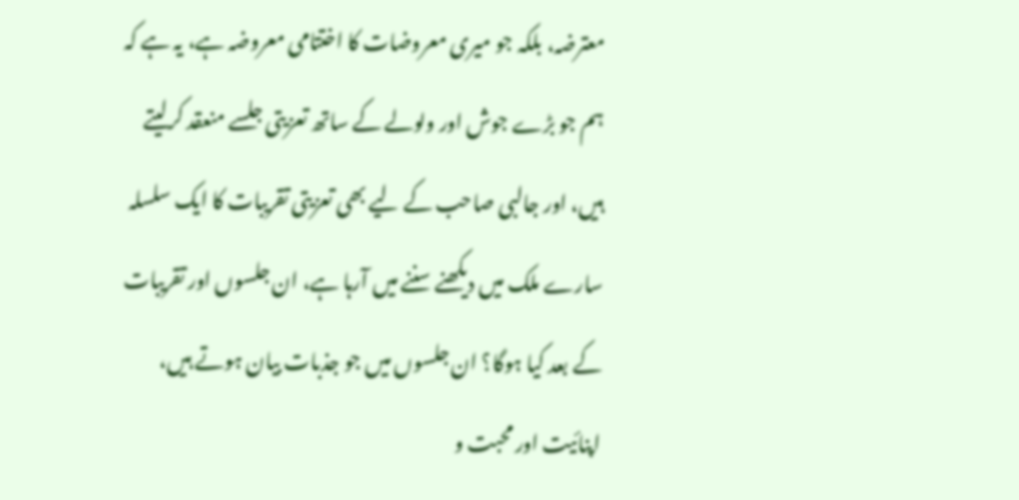معترضہ، بلکہ جو میری معروضات کا اختتامی معروضہ ہے، یہ ہے کہ ہم جو بڑے جوش اور ولولے کے ساتھ تعزیتی جلسے منعقد کرلیتے ہیں، اور جالبی صاحب کے لیے بھی تعزیتی تقریبات کا ایک سلسلہ سارے ملک میں دیکھنے سننے میں آرہا ہے، ان جلسوں اور تقریبات کے بعد کیا ہوگا؟ ان جلسوں میں جو جذبات بیان ہوتے ہیں، اپنائیت اور محبت و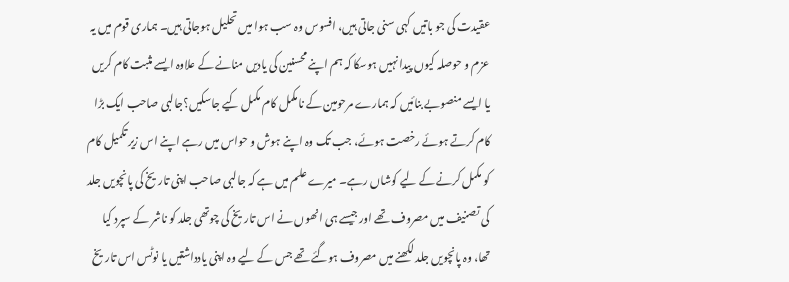عقیدت کی جو باتیں کہی سنی جاتی ہیں، افسوس وہ سب ہوا میں تحلیل ہوجاتی ہیں۔ ہماری قوم میں یہ عزم و حوصلہ کیوں پیدا نہیں ہوسکا کہ ہم اپنے محسنین کی یادیں منانے کے علاوہ ایسے مثبت کام کریں یا ایسے منصوبے بنائیں کہ ہمارے مرحومین کے نامکمل کام مکمل کیے جاسکیں؟جالبی صاحب ایک بڑا کام کرتے ہوئے رخصت ہوئے، جب تک وہ اپنے ہوش و حواس میں رہے اپنے اس زیر تکمیل کام کو مکمل کرنے کے لیے کوشاں رہے۔ میرے علم میں ہے کہ جالبی صاحب اپنی تاریخ کی پانچویں جلد کی تصنیف میں مصروف تھے اور جیسے ہی انھوں نے اس تاریخ کی چوتھی جلد کو ناشر کے سپرد کیا تھا، وہ پانچویں جلد لکھنے میں مصروف ہوگئے تھے جس کے لیے وہ اپنی یادداشتیں یا نوٹس اس تاریخ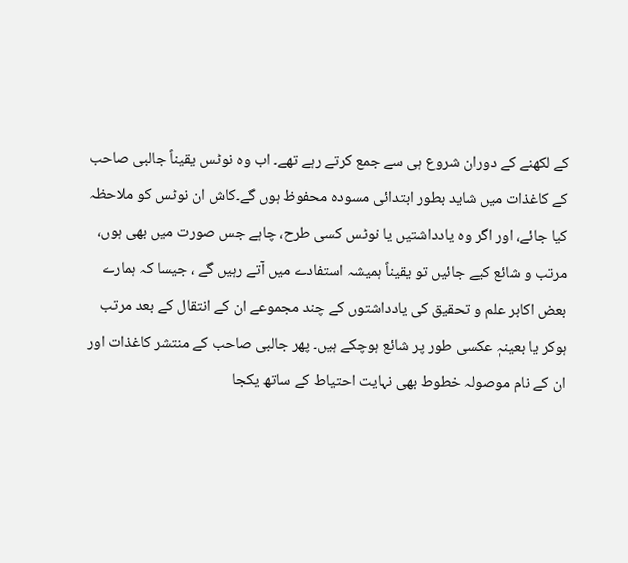کے لکھنے کے دوران شروع ہی سے جمع کرتے رہے تھے۔ اب وہ نوٹس یقیناً جالبی صاحب کے کاغذات میں شاید بطور ابتدائی مسودہ محفوظ ہوں گے۔کاش ان نوٹس کو ملاحظہ کیا جائے، اور اگر وہ یادداشتیں یا نوٹس کسی طرح، چاہے جس صورت میں بھی ہوں، مرتب و شائع کیے جائیں تو یقیناً ہمیشہ استفادے میں آتے رہیں گے ، جیسا کہ ہمارے بعض اکابر علم و تحقیق کی یادداشتوں کے چند مجموعے ان کے انتقال کے بعد مرتب ہوکر یا بعینہٖ عکسی طور پر شائع ہوچکے ہیں۔ پھر جالبی صاحب کے منتشر کاغذات اور ان کے نام موصولہ خطوط بھی نہایت احتیاط کے ساتھ یکجا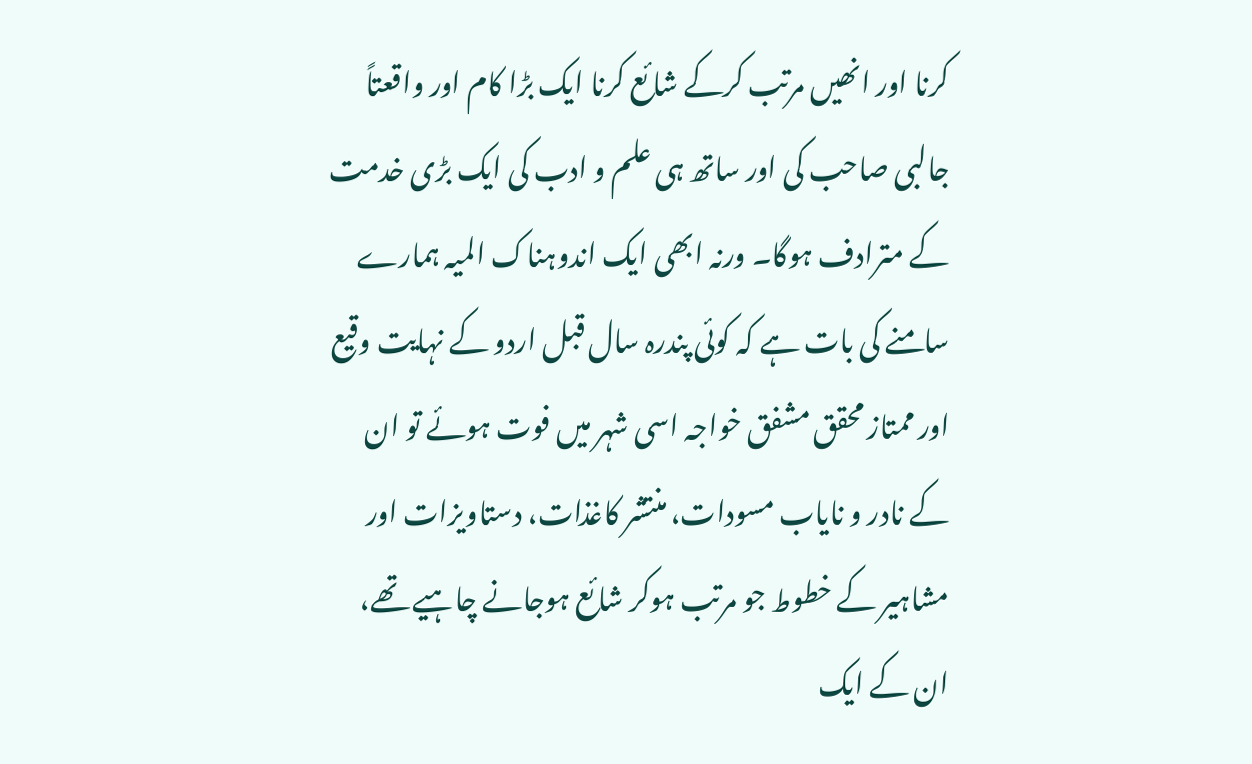کرنا اور انھیں مرتب کرکے شائع کرنا ایک بڑا کام اور واقعتاً جالبی صاحب کی اور ساتھ ہی علم و ادب کی ایک بڑی خدمت کے مترادف ہوگا۔ ورنہ ابھی ایک اندوہناک المیہ ہمارے سامنے کی بات ہے کہ کوئی پندرہ سال قبل اردو کے نہایت وقیع اور ممتاز محقق مشفق خواجہ اسی شہر میں فوت ہوئے تو ان کے نادر و نایاب مسودات، منتشر کاغذات، دستاویزات اور مشاہیر کے خطوط جو مرتب ہوکر شائع ہوجانے چاہیے تھے، ان کے ایک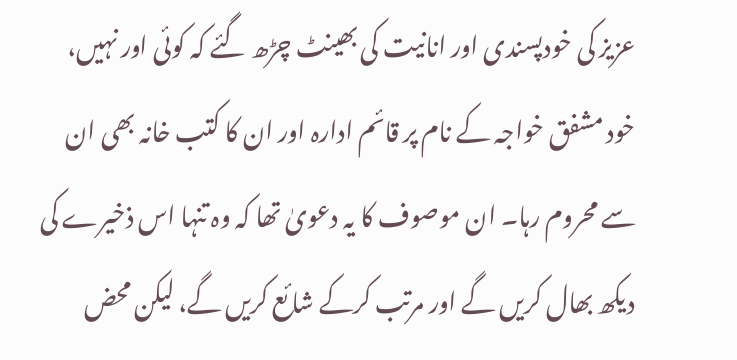عزیز کی خودپسندی اور انانیت کی بھینٹ چڑھ گئے کہ کوئی اور نہیں، خود مشفق خواجہ کے نام پر قائم ادارہ اور ان کا کتب خانہ بھی ان سے محروم رہا۔ ان موصوف کا یہ دعویٰ تھا کہ وہ تنہا اس ذخیرے کی دیکھ بھال کریں گے اور مرتب کرکے شائع کریں گے، لیکن محض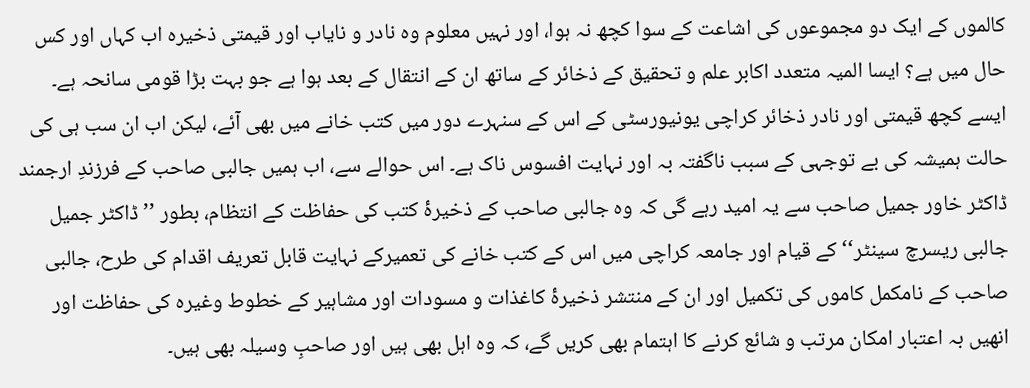کالموں کے ایک دو مجموعوں کی اشاعت کے سوا کچھ نہ ہوا، اور نہیں معلوم وہ نادر و نایاب اور قیمتی ذخیرہ اب کہاں اور کس حال میں ہے؟ ایسا المیہ متعدد اکابر علم و تحقیق کے ذخائر کے ساتھ ان کے انتقال کے بعد ہوا ہے جو بہت بڑا قومی سانحہ ہے۔ ایسے کچھ قیمتی اور نادر ذخائر کراچی یونیورسٹی کے اس کے سنہرے دور میں کتب خانے میں بھی آئے، لیکن اب ان سب ہی کی حالت ہمیشہ کی بے توجہی کے سبب ناگفتہ بہ اور نہایت افسوس ناک ہے۔ اس حوالے سے، اب ہمیں جالبی صاحب کے فرزندِ ارجمند ڈاکٹر خاور جمیل صاحب سے یہ امید رہے گی کہ وہ جالبی صاحب کے ذخیرۂ کتب کی حفاظت کے انتظام، بطور ’’ڈاکٹر جمیل جالبی ریسرچ سینٹر‘‘ کے قیام اور جامعہ کراچی میں اس کے کتب خانے کی تعمیرکے نہایت قابل تعریف اقدام کی طرح، جالبی صاحب کے نامکمل کاموں کی تکمیل اور ان کے منتشر ذخیرۂ کاغذات و مسودات اور مشاہیر کے خطوط وغیرہ کی حفاظت اور انھیں بہ اعتبار امکان مرتب و شائع کرنے کا اہتمام بھی کریں گے، کہ وہ اہل بھی ہیں اور صاحبِ وسیلہ بھی ہیں۔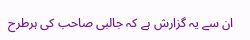ان سے یہ گزارش ہے کہ جالبی صاحب کی ہرطرح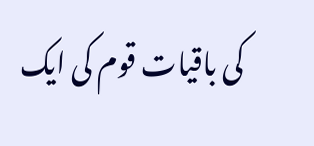کی باقیات قوم کی ایک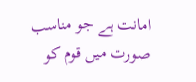امانت ہے جو مناسب صورت میں قوم کو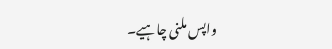واپس ملنی چاہیے۔